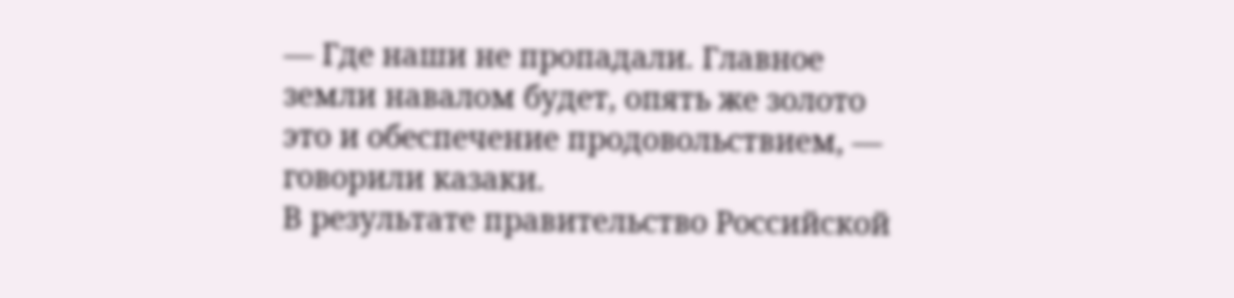— Где наши не пропадали. Главное земли навалом будет, опять же золото это и обеспечение продовольствием, — говорили казаки.
В результате правительство Российской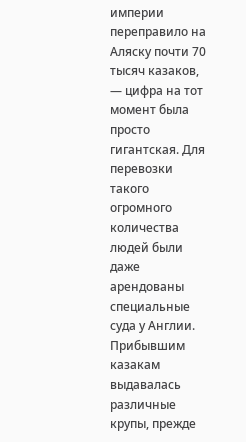империи переправило на Аляску почти 70 тысяч казаков, — цифра на тот момент была просто гигантская. Для перевозки такого огромного количества людей были даже арендованы специальные суда у Англии. Прибывшим казакам выдавалась различные крупы, прежде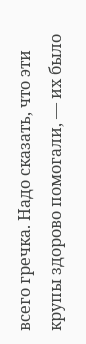всего гречка. Надо сказать, что эти крупы здорово помогали, — их было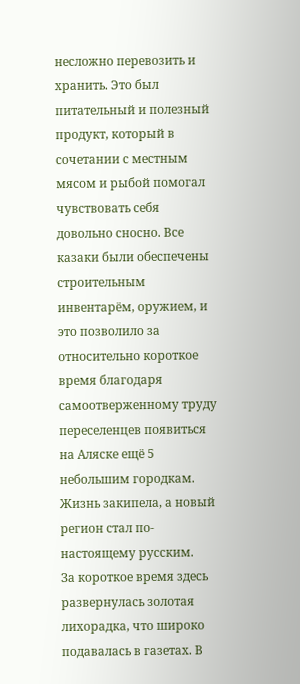несложно перевозить и хранить. Это был питательный и полезный продукт, который в сочетании с местным мясом и рыбой помогал чувствовать себя довольно сносно. Все казаки были обеспечены строительным инвентарём, оружием, и это позволило за относительно короткое время благодаря самоотверженному труду переселенцев появиться на Аляске ещё 5 небольшим городкам. Жизнь закипела, а новый регион стал по-настоящему русским.
За короткое время здесь развернулась золотая лихорадка, что широко подавалась в газетах. В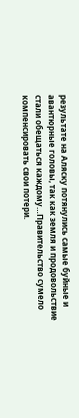результате на Аляску потянулись самые буйные и авантюрные головы, так как земля и продовольствие стали обещаться каждому…Правительство сумело компенсировать свои потери.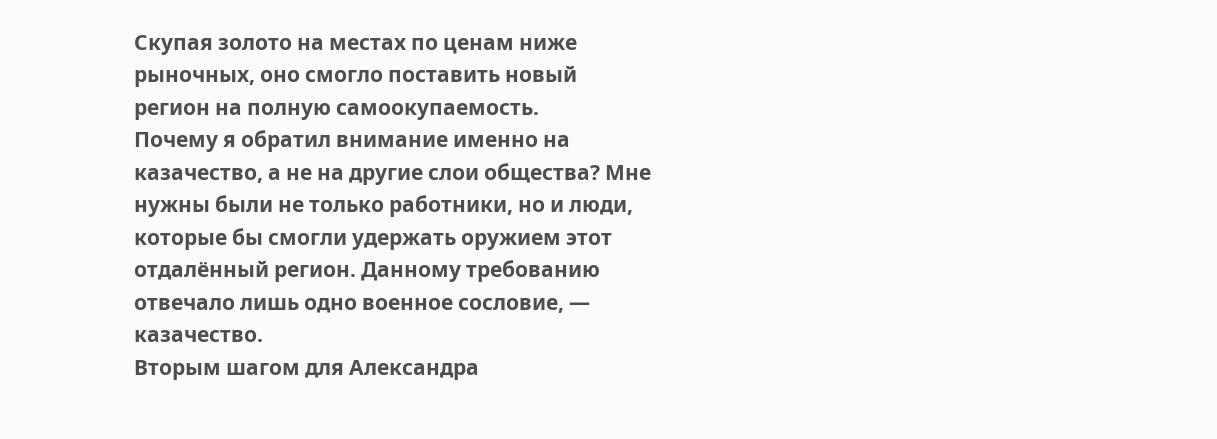Скупая золото на местах по ценам ниже рыночных, оно смогло поставить новый регион на полную самоокупаемость.
Почему я обратил внимание именно на казачество, а не на другие слои общества? Мне нужны были не только работники, но и люди, которые бы смогли удержать оружием этот отдалённый регион. Данному требованию отвечало лишь одно военное сословие, — казачество.
Вторым шагом для Александра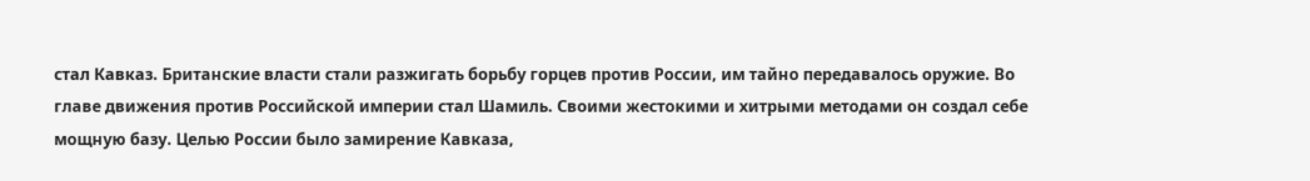стал Кавказ. Британские власти стали разжигать борьбу горцев против России, им тайно передавалось оружие. Во главе движения против Российской империи стал Шамиль. Своими жестокими и хитрыми методами он создал себе мощную базу. Целью России было замирение Кавказа,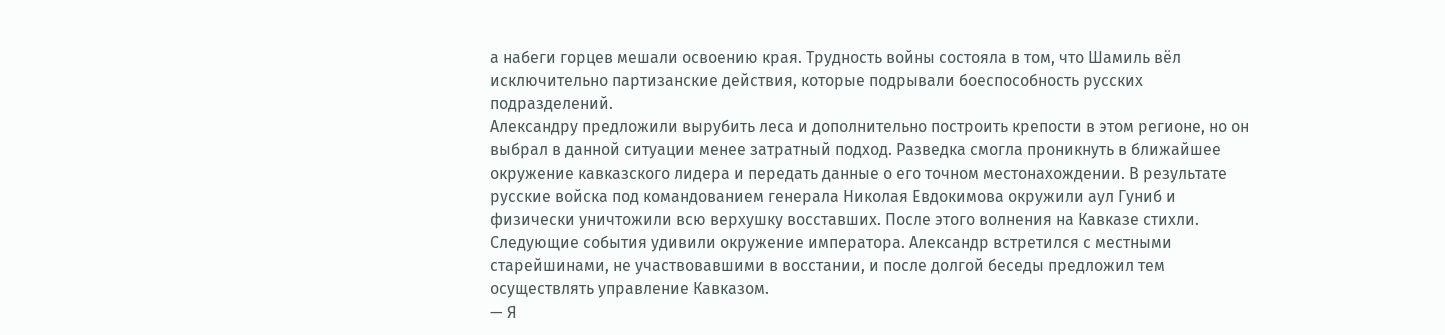а набеги горцев мешали освоению края. Трудность войны состояла в том, что Шамиль вёл исключительно партизанские действия, которые подрывали боеспособность русских подразделений.
Александру предложили вырубить леса и дополнительно построить крепости в этом регионе, но он выбрал в данной ситуации менее затратный подход. Разведка смогла проникнуть в ближайшее окружение кавказского лидера и передать данные о его точном местонахождении. В результате русские войска под командованием генерала Николая Евдокимова окружили аул Гуниб и физически уничтожили всю верхушку восставших. После этого волнения на Кавказе стихли.
Следующие события удивили окружение императора. Александр встретился с местными старейшинами, не участвовавшими в восстании, и после долгой беседы предложил тем осуществлять управление Кавказом.
— Я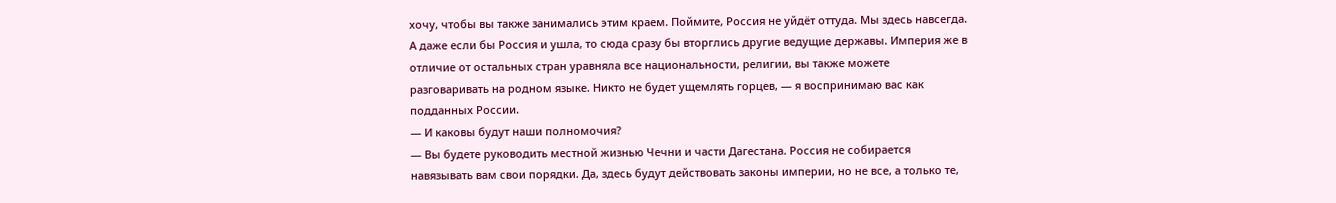хочу, чтобы вы также занимались этим краем. Поймите, Россия не уйдёт оттуда. Мы здесь навсегда. А даже если бы Россия и ушла, то сюда сразу бы вторглись другие ведущие державы. Империя же в отличие от остальных стран уравняла все национальности, религии, вы также можете разговаривать на родном языке. Никто не будет ущемлять горцев, — я воспринимаю вас как подданных России.
— И каковы будут наши полномочия?
— Вы будете руководить местной жизнью Чечни и части Дагестана. Россия не собирается навязывать вам свои порядки. Да, здесь будут действовать законы империи, но не все, а только те,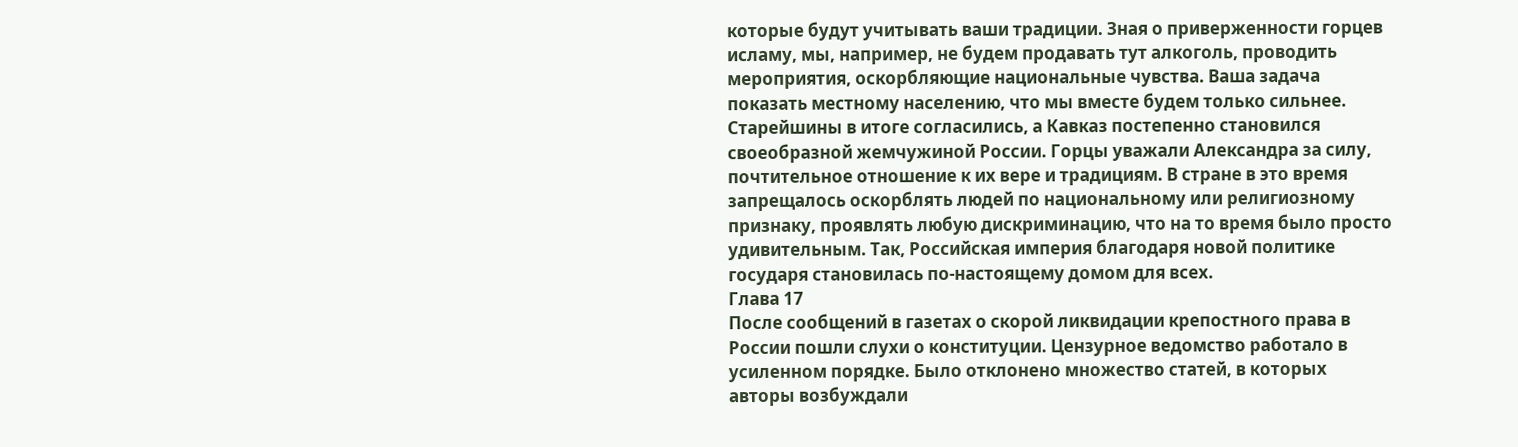которые будут учитывать ваши традиции. Зная о приверженности горцев исламу, мы, например, не будем продавать тут алкоголь, проводить мероприятия, оскорбляющие национальные чувства. Ваша задача показать местному населению, что мы вместе будем только сильнее.
Старейшины в итоге согласились, а Кавказ постепенно становился своеобразной жемчужиной России. Горцы уважали Александра за силу, почтительное отношение к их вере и традициям. В стране в это время запрещалось оскорблять людей по национальному или религиозному признаку, проявлять любую дискриминацию, что на то время было просто удивительным. Так, Российская империя благодаря новой политике государя становилась по-настоящему домом для всех.
Глава 17
После сообщений в газетах о скорой ликвидации крепостного права в России пошли слухи о конституции. Цензурное ведомство работало в усиленном порядке. Было отклонено множество статей, в которых авторы возбуждали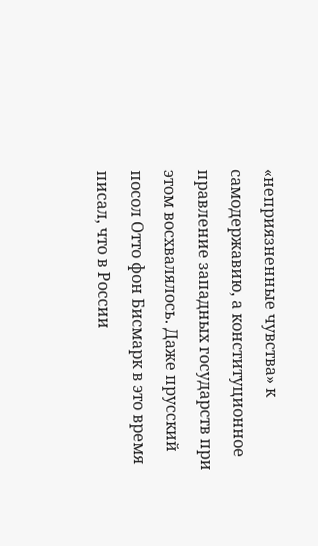«неприязненные чувства» к самодержавию, а конституционное правление западных государств при этом восхвалялось. Даже прусский посол Отто фон Бисмарк в это время писал, что в России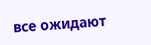все ожидают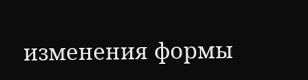изменения формы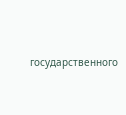государственного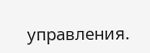управления.